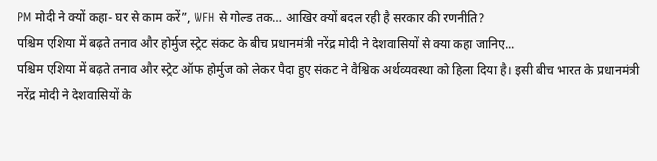PM मोदी ने क्यों कहा- घर से काम करें”, WFH से गोल्ड तक… आखिर क्यों बदल रही है सरकार की रणनीति?
पश्चिम एशिया में बढ़ते तनाव और होर्मुज स्ट्रेट संकट के बीच प्रधानमंत्री नरेंद्र मोदी ने देशवासियों से क्या कहा जानिए...
पश्चिम एशिया में बढ़ते तनाव और स्ट्रेट ऑफ होर्मुज को लेकर पैदा हुए संकट ने वैश्विक अर्थव्यवस्था को हिला दिया है। इसी बीच भारत के प्रधानमंत्री नरेंद्र मोदी ने देशवासियों के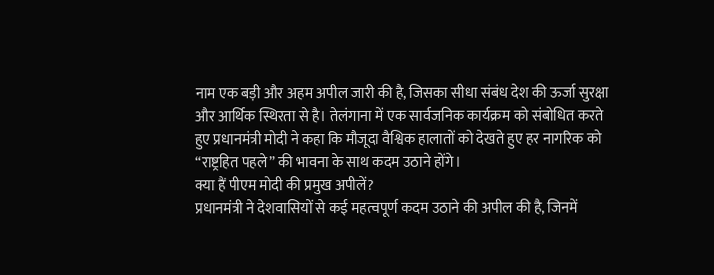नाम एक बड़ी और अहम अपील जारी की है, जिसका सीधा संबंध देश की ऊर्जा सुरक्षा और आर्थिक स्थिरता से है। तेलंगाना में एक सार्वजनिक कार्यक्रम को संबोधित करते हुए प्रधानमंत्री मोदी ने कहा कि मौजूदा वैश्विक हालातों को देखते हुए हर नागरिक को “राष्ट्रहित पहले” की भावना के साथ कदम उठाने होंगे।
क्या हैं पीएम मोदी की प्रमुख अपीलें?
प्रधानमंत्री ने देशवासियों से कई महत्वपूर्ण कदम उठाने की अपील की है, जिनमें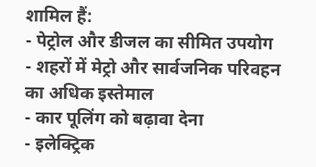शामिल हैं:
- पेट्रोल और डीजल का सीमित उपयोग
- शहरों में मेट्रो और सार्वजनिक परिवहन का अधिक इस्तेमाल
- कार पूलिंग को बढ़ावा देना
- इलेक्ट्रिक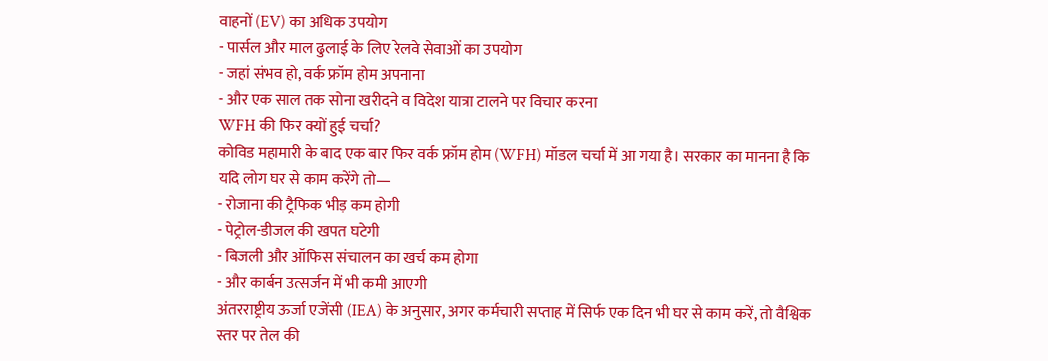वाहनों (EV) का अधिक उपयोग
- पार्सल और माल ढुलाई के लिए रेलवे सेवाओं का उपयोग
- जहां संभव हो, वर्क फ्रॉम होम अपनाना
- और एक साल तक सोना खरीदने व विदेश यात्रा टालने पर विचार करना
WFH की फिर क्यों हुई चर्चा?
कोविड महामारी के बाद एक बार फिर वर्क फ्रॉम होम (WFH) मॉडल चर्चा में आ गया है। सरकार का मानना है कि यदि लोग घर से काम करेंगे तो—
- रोजाना की ट्रैफिक भीड़ कम होगी
- पेट्रोल-डीजल की खपत घटेगी
- बिजली और ऑफिस संचालन का खर्च कम होगा
- और कार्बन उत्सर्जन में भी कमी आएगी
अंतरराष्ट्रीय ऊर्जा एजेंसी (IEA) के अनुसार, अगर कर्मचारी सप्ताह में सिर्फ एक दिन भी घर से काम करें, तो वैश्विक स्तर पर तेल की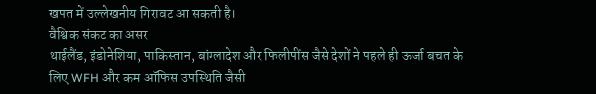खपत में उल्लेखनीय गिरावट आ सकती है।
वैश्विक संकट का असर
थाईलैंड, इंडोनेशिया, पाकिस्तान, बांग्लादेश और फिलीपींस जैसे देशों ने पहले ही ऊर्जा बचत के लिए WFH और कम ऑफिस उपस्थिति जैसी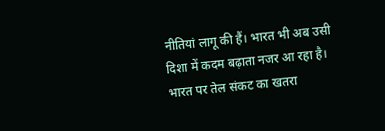नीतियां लागू की हैं। भारत भी अब उसी दिशा में कदम बढ़ाता नजर आ रहा है।
भारत पर तेल संकट का खतरा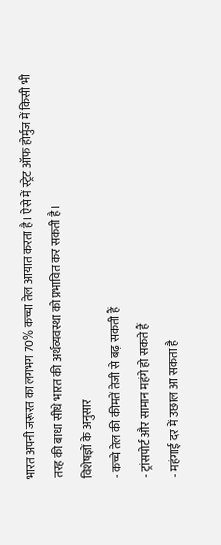भारत अपनी जरूरत का लगभग 70% कच्चा तेल आयात करता है। ऐसे में स्ट्रेट ऑफ होर्मुज में किसी भी तरह की बाधा सीधे भारत की अर्थव्यवस्था को प्रभावित कर सकती है।
विशेषज्ञों के अनुसार
- कच्चे तेल की कीमतें तेजी से बढ़ सकती हैं
- ट्रांसपोर्ट और सामान महंगे हो सकते हैं
- महंगाई दर में उछाल आ सकता है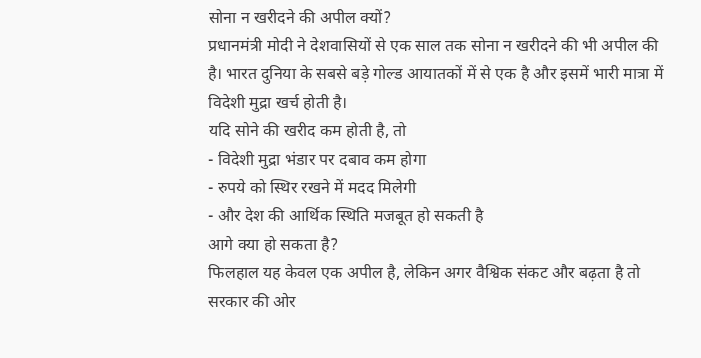सोना न खरीदने की अपील क्यों?
प्रधानमंत्री मोदी ने देशवासियों से एक साल तक सोना न खरीदने की भी अपील की है। भारत दुनिया के सबसे बड़े गोल्ड आयातकों में से एक है और इसमें भारी मात्रा में विदेशी मुद्रा खर्च होती है।
यदि सोने की खरीद कम होती है, तो
- विदेशी मुद्रा भंडार पर दबाव कम होगा
- रुपये को स्थिर रखने में मदद मिलेगी
- और देश की आर्थिक स्थिति मजबूत हो सकती है
आगे क्या हो सकता है?
फिलहाल यह केवल एक अपील है, लेकिन अगर वैश्विक संकट और बढ़ता है तो सरकार की ओर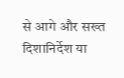से आगे और सख्त दिशानिर्देश या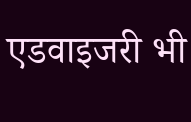एडवाइजरी भी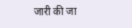जारी की जा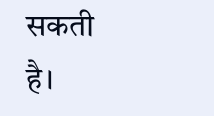सकती है।